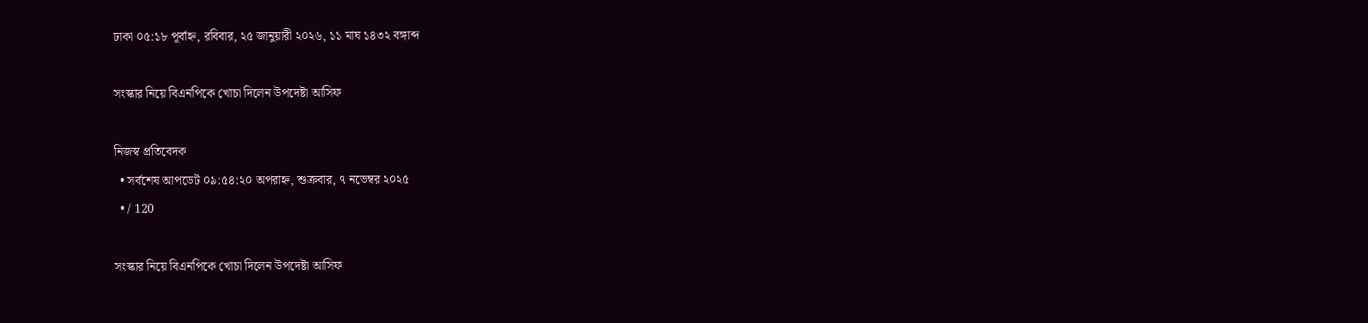ঢাকা ০৫:১৮ পূর্বাহ্ন, রবিবার, ২৫ জানুয়ারী ২০২৬, ১১ মাঘ ১৪৩২ বঙ্গাব্দ

সংস্কার নিয়ে বিএনপিকে খোচা দিলেন উপদেষ্টা আসিফ

নিজস্ব প্রতিবেদক
  • সর্বশেষ আপডেট ০৯:৫৪:২০ অপরাহ্ন, শুক্রবার, ৭ নভেম্বর ২০২৫
  • / 120

সংস্কার নিয়ে বিএনপিকে খোচা দিলেন উপদেষ্টা আসিফ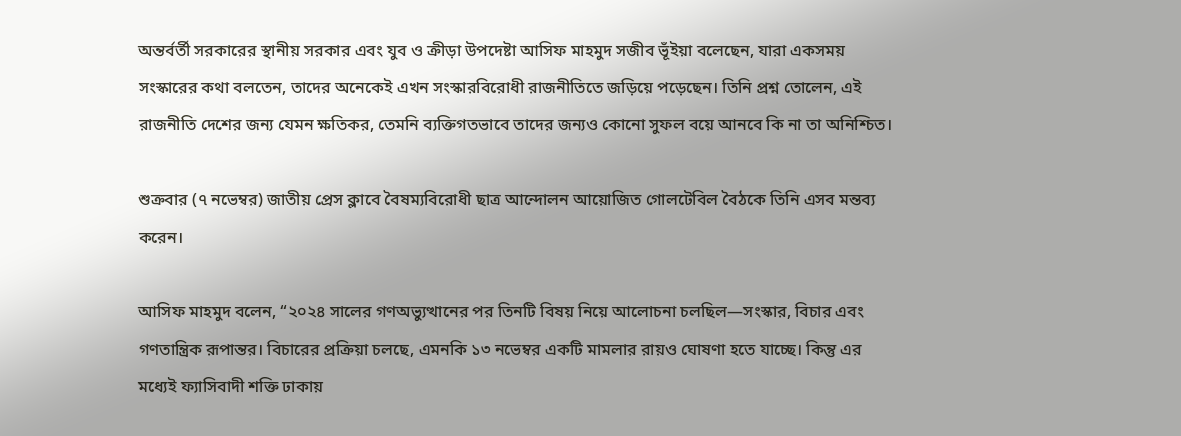অন্তর্বর্তী সরকারের স্থানীয় সরকার এবং যুব ও ক্রীড়া উপদেষ্টা আসিফ মাহমুদ সজীব ভূঁইয়া বলেছেন, যারা একসময় সংস্কারের কথা বলতেন, তাদের অনেকেই এখন সংস্কারবিরোধী রাজনীতিতে জড়িয়ে পড়েছেন। তিনি প্রশ্ন তোলেন, এই রাজনীতি দেশের জন্য যেমন ক্ষতিকর, তেমনি ব্যক্তিগতভাবে তাদের জন্যও কোনো সুফল বয়ে আনবে কি না তা অনিশ্চিত।

শুক্রবার (৭ নভেম্বর) জাতীয় প্রেস ক্লাবে বৈষম্যবিরোধী ছাত্র আন্দোলন আয়োজিত গোলটেবিল বৈঠকে তিনি এসব মন্তব্য করেন।

আসিফ মাহমুদ বলেন, “২০২৪ সালের গণঅভ্যুত্থানের পর তিনটি বিষয় নিয়ে আলোচনা চলছিল—সংস্কার, বিচার এবং গণতান্ত্রিক রূপান্তর। বিচারের প্রক্রিয়া চলছে, এমনকি ১৩ নভেম্বর একটি মামলার রায়ও ঘোষণা হতে যাচ্ছে। কিন্তু এর মধ্যেই ফ্যাসিবাদী শক্তি ঢাকায়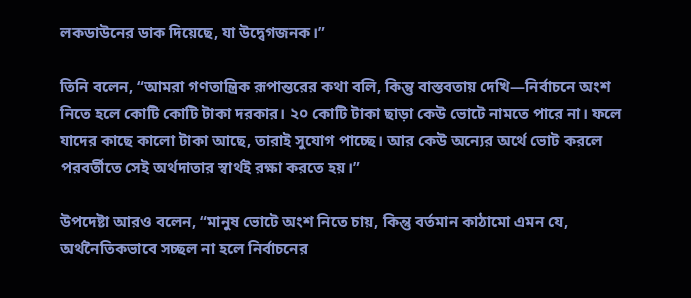লকডাউনের ডাক দিয়েছে, যা উদ্বেগজনক।”

তিনি বলেন, “আমরা গণতান্ত্রিক রূপান্তরের কথা বলি, কিন্তু বাস্তবতায় দেখি—নির্বাচনে অংশ নিতে হলে কোটি কোটি টাকা দরকার। ২০ কোটি টাকা ছাড়া কেউ ভোটে নামতে পারে না। ফলে যাদের কাছে কালো টাকা আছে, তারাই সুযোগ পাচ্ছে। আর কেউ অন্যের অর্থে ভোট করলে পরবর্তীতে সেই অর্থদাতার স্বার্থই রক্ষা করতে হয়।”

উপদেষ্টা আরও বলেন, “মানুষ ভোটে অংশ নিতে চায়, কিন্তু বর্তমান কাঠামো এমন যে, অর্থনৈতিকভাবে সচ্ছল না হলে নির্বাচনের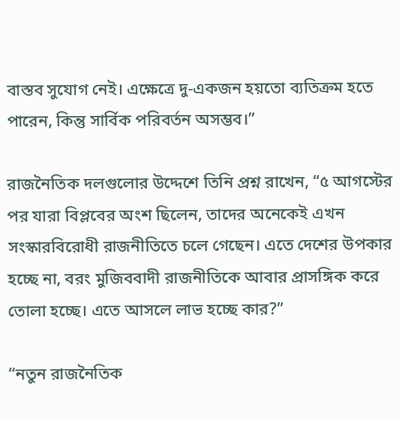বাস্তব সুযোগ নেই। এক্ষেত্রে দু-একজন হয়তো ব্যতিক্রম হতে পারেন, কিন্তু সার্বিক পরিবর্তন অসম্ভব।”

রাজনৈতিক দলগুলোর উদ্দেশে তিনি প্রশ্ন রাখেন, “৫ আগস্টের পর যারা বিপ্লবের অংশ ছিলেন, তাদের অনেকেই এখন সংস্কারবিরোধী রাজনীতিতে চলে গেছেন। এতে দেশের উপকার হচ্ছে না, বরং মুজিববাদী রাজনীতিকে আবার প্রাসঙ্গিক করে তোলা হচ্ছে। এতে আসলে লাভ হচ্ছে কার?”

“নতুন রাজনৈতিক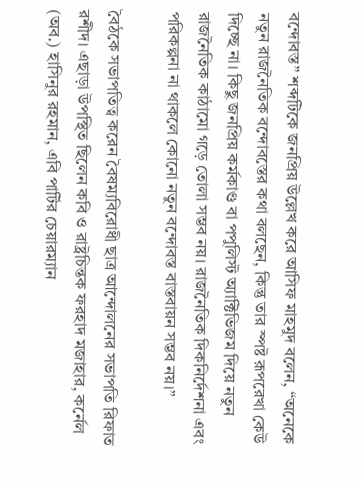বন্দোবস্ত” শব্দটিকে জনপ্রিয় উল্লেখ করে আসিফ মাহমুদ বলেন, “অনেকে নতুন রাজনৈতিক বন্দোবস্তের কথা বলছেন, কিন্তু তার স্পষ্ট রূপরেখা কেউ দিচ্ছে না। কিছু জনপ্রিয় কর্মকাণ্ড বা পপুলিস্ট অ্যাক্টিভিজম দিয়ে নতুন রাজনৈতিক কাঠামো গড়ে তোলা সম্ভব নয়। রাজনৈতিক দিকনির্দেশনা এবং পরিকল্পনা না থাকলে কোনো নতুন বন্দোবস্ত বাস্তবায়ন সম্ভব নয়।”

বৈঠকে সভাপতিত্ব করেন বৈষম্যবিরোধী ছাত্র আন্দোলনের সভাপতি রিফাত রশীদ। এছাড়া উপস্থিত ছিলেন কবি ও রাষ্ট্রচিন্তক ফরহাদ মজাহার, কর্নেল (অব.) হাসিনুর রহমান, এবি পার্টির চেয়ারম্যান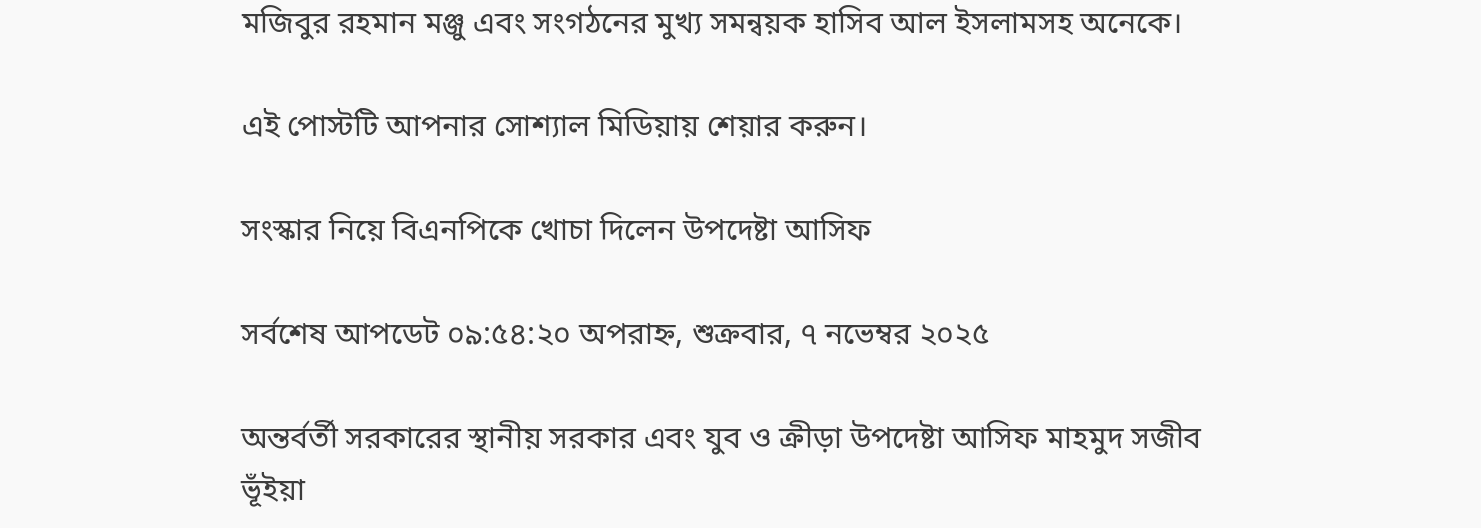মজিবুর রহমান মঞ্জু এবং সংগঠনের মুখ্য সমন্বয়ক হাসিব আল ইসলামসহ অনেকে।

এই পোস্টটি আপনার সোশ্যাল মিডিয়ায় শেয়ার করুন।

সংস্কার নিয়ে বিএনপিকে খোচা দিলেন উপদেষ্টা আসিফ

সর্বশেষ আপডেট ০৯:৫৪:২০ অপরাহ্ন, শুক্রবার, ৭ নভেম্বর ২০২৫

অন্তর্বর্তী সরকারের স্থানীয় সরকার এবং যুব ও ক্রীড়া উপদেষ্টা আসিফ মাহমুদ সজীব ভূঁইয়া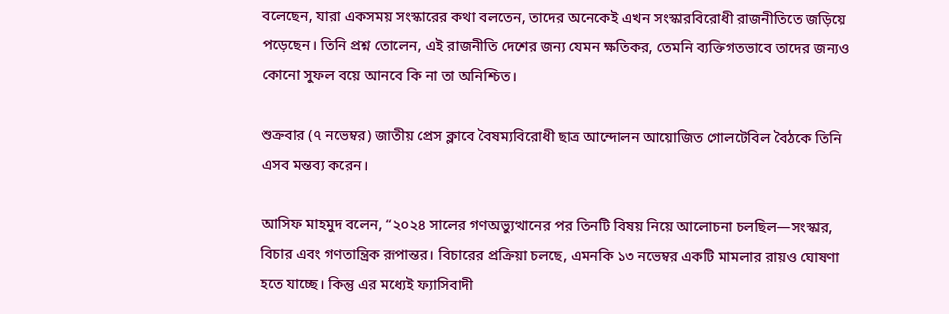বলেছেন, যারা একসময় সংস্কারের কথা বলতেন, তাদের অনেকেই এখন সংস্কারবিরোধী রাজনীতিতে জড়িয়ে পড়েছেন। তিনি প্রশ্ন তোলেন, এই রাজনীতি দেশের জন্য যেমন ক্ষতিকর, তেমনি ব্যক্তিগতভাবে তাদের জন্যও কোনো সুফল বয়ে আনবে কি না তা অনিশ্চিত।

শুক্রবার (৭ নভেম্বর) জাতীয় প্রেস ক্লাবে বৈষম্যবিরোধী ছাত্র আন্দোলন আয়োজিত গোলটেবিল বৈঠকে তিনি এসব মন্তব্য করেন।

আসিফ মাহমুদ বলেন, “২০২৪ সালের গণঅভ্যুত্থানের পর তিনটি বিষয় নিয়ে আলোচনা চলছিল—সংস্কার, বিচার এবং গণতান্ত্রিক রূপান্তর। বিচারের প্রক্রিয়া চলছে, এমনকি ১৩ নভেম্বর একটি মামলার রায়ও ঘোষণা হতে যাচ্ছে। কিন্তু এর মধ্যেই ফ্যাসিবাদী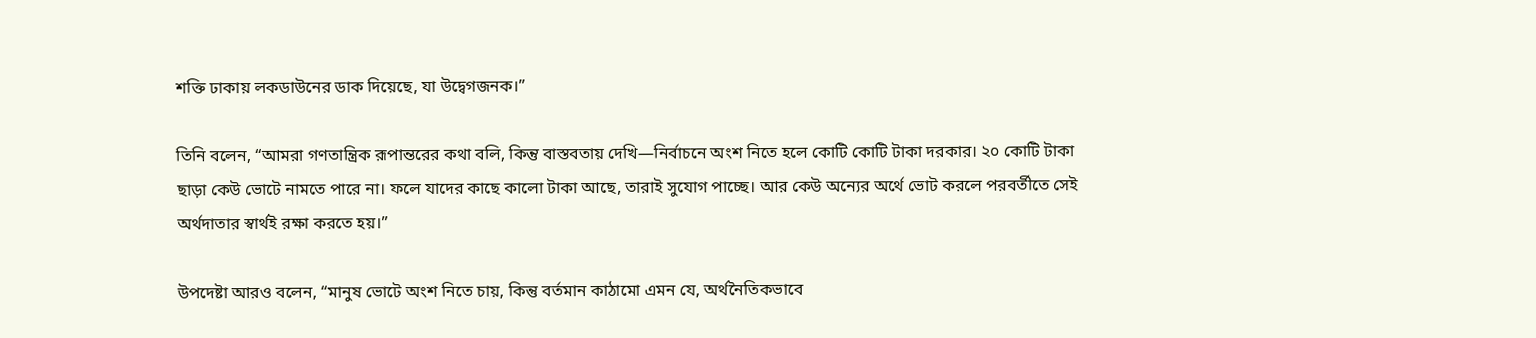শক্তি ঢাকায় লকডাউনের ডাক দিয়েছে, যা উদ্বেগজনক।”

তিনি বলেন, “আমরা গণতান্ত্রিক রূপান্তরের কথা বলি, কিন্তু বাস্তবতায় দেখি—নির্বাচনে অংশ নিতে হলে কোটি কোটি টাকা দরকার। ২০ কোটি টাকা ছাড়া কেউ ভোটে নামতে পারে না। ফলে যাদের কাছে কালো টাকা আছে, তারাই সুযোগ পাচ্ছে। আর কেউ অন্যের অর্থে ভোট করলে পরবর্তীতে সেই অর্থদাতার স্বার্থই রক্ষা করতে হয়।”

উপদেষ্টা আরও বলেন, “মানুষ ভোটে অংশ নিতে চায়, কিন্তু বর্তমান কাঠামো এমন যে, অর্থনৈতিকভাবে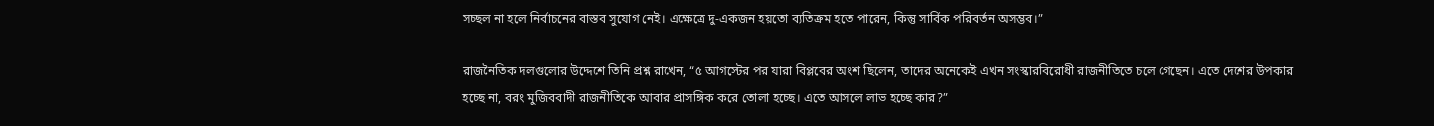সচ্ছল না হলে নির্বাচনের বাস্তব সুযোগ নেই। এক্ষেত্রে দু-একজন হয়তো ব্যতিক্রম হতে পারেন, কিন্তু সার্বিক পরিবর্তন অসম্ভব।”

রাজনৈতিক দলগুলোর উদ্দেশে তিনি প্রশ্ন রাখেন, “৫ আগস্টের পর যারা বিপ্লবের অংশ ছিলেন, তাদের অনেকেই এখন সংস্কারবিরোধী রাজনীতিতে চলে গেছেন। এতে দেশের উপকার হচ্ছে না, বরং মুজিববাদী রাজনীতিকে আবার প্রাসঙ্গিক করে তোলা হচ্ছে। এতে আসলে লাভ হচ্ছে কার?”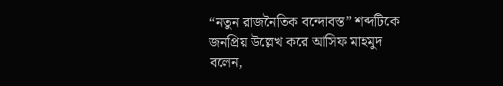“নতুন রাজনৈতিক বন্দোবস্ত” শব্দটিকে জনপ্রিয় উল্লেখ করে আসিফ মাহমুদ বলেন,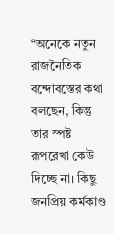“অনেকে নতুন রাজনৈতিক বন্দোবস্তের কথা বলছেন, কিন্তু তার স্পষ্ট রূপরেখা কেউ দিচ্ছে না। কিছু জনপ্রিয় কর্মকাণ্ড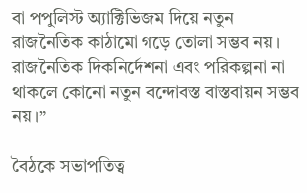বা পপুলিস্ট অ্যাক্টিভিজম দিয়ে নতুন রাজনৈতিক কাঠামো গড়ে তোলা সম্ভব নয়। রাজনৈতিক দিকনির্দেশনা এবং পরিকল্পনা না থাকলে কোনো নতুন বন্দোবস্ত বাস্তবায়ন সম্ভব নয়।”

বৈঠকে সভাপতিত্ব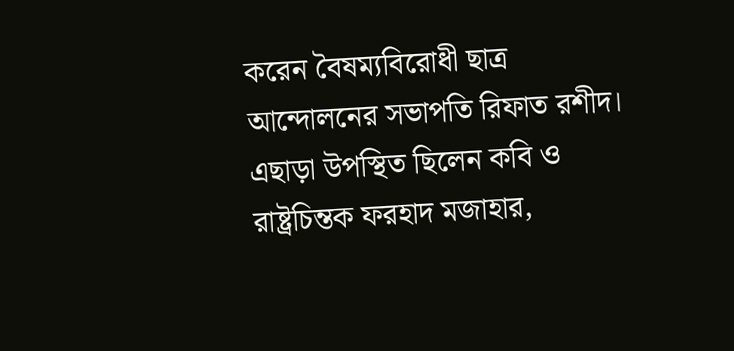করেন বৈষম্যবিরোধী ছাত্র আন্দোলনের সভাপতি রিফাত রশীদ। এছাড়া উপস্থিত ছিলেন কবি ও রাষ্ট্রচিন্তক ফরহাদ মজাহার,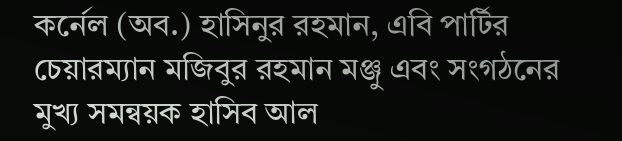কর্নেল (অব.) হাসিনুর রহমান, এবি পার্টির চেয়ারম্যান মজিবুর রহমান মঞ্জু এবং সংগঠনের মুখ্য সমন্বয়ক হাসিব আল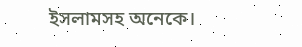ইসলামসহ অনেকে।